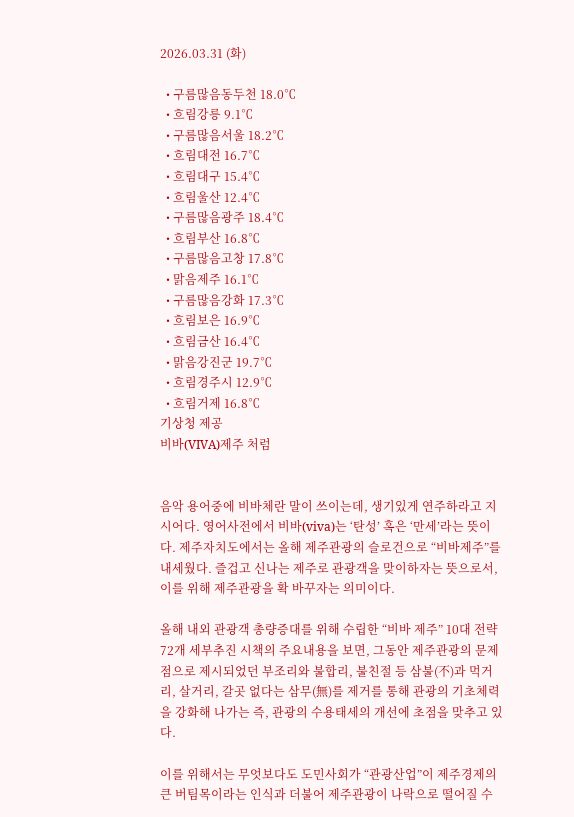2026.03.31 (화)

  • 구름많음동두천 18.0℃
  • 흐림강릉 9.1℃
  • 구름많음서울 18.2℃
  • 흐림대전 16.7℃
  • 흐림대구 15.4℃
  • 흐림울산 12.4℃
  • 구름많음광주 18.4℃
  • 흐림부산 16.8℃
  • 구름많음고창 17.8℃
  • 맑음제주 16.1℃
  • 구름많음강화 17.3℃
  • 흐림보은 16.9℃
  • 흐림금산 16.4℃
  • 맑음강진군 19.7℃
  • 흐림경주시 12.9℃
  • 흐림거제 16.8℃
기상청 제공
비바(VIVA)제주 처럼


음악 용어중에 비바체란 말이 쓰이는데, 생기있게 연주하라고 지시어다. 영어사전에서 비바(viva)는 ‘탄성’ 혹은 ‘만세’라는 뜻이다. 제주자치도에서는 올해 제주관광의 슬로건으로 “비바제주”를 내세웠다. 즐겁고 신나는 제주로 관광객을 맞이하자는 뜻으로서, 이를 위해 제주관광을 확 바꾸자는 의미이다.

올해 내외 관광객 총량증대를 위해 수립한 “비바 제주” 10대 전략 72개 세부추진 시책의 주요내용을 보면, 그동안 제주관광의 문제점으로 제시되었던 부조리와 불합리, 불친절 등 삼불(不)과 먹거리, 살거리, 갈곳 없다는 삼무(無)를 제거를 통해 관광의 기초체력을 강화해 나가는 즉, 관광의 수용태세의 개선에 초점을 맞추고 있다.

이를 위해서는 무엇보다도 도민사회가 “관광산업”이 제주경제의 큰 버팀목이라는 인식과 더불어 제주관광이 나락으로 떨어질 수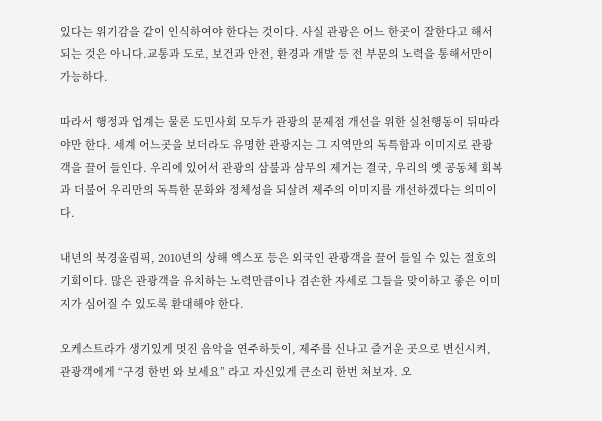있다는 위기감을 같이 인식하여야 한다는 것이다. 사실 관광은 어느 한곳이 잘한다고 해서 되는 것은 아니다.교통과 도로, 보건과 안전, 환경과 개발 등 전 부문의 노력을 통해서만이 가능하다.

따라서 행정과 업계는 물론 도민사회 모두가 관광의 문제점 개선을 위한 실천행동이 뒤따라야만 한다. 세계 어느곳을 보더라도 유명한 관광지는 그 지역만의 독특함과 이미지로 관광객을 끌어 들인다. 우리에 있어서 관광의 삼불과 삼무의 제거는 결국, 우리의 옛 공동체 회복과 더불어 우리만의 독특한 문화와 정체성을 되살려 제주의 이미지를 개선하겠다는 의미이다.

내년의 북경올림픽, 2010년의 상해 엑스포 등은 외국인 관광객을 끌어 들일 수 있는 절호의 기회이다. 많은 관광객을 유치하는 노력만큼이나 겸손한 자세로 그들을 맞이하고 좋은 이미지가 심어질 수 있도록 환대해야 한다.

오케스트라가 생기있게 멋진 음악을 연주하듯이, 제주를 신나고 즐거운 곳으로 변신시켜, 관광객에게 “구경 한번 와 보세요” 라고 자신있게 큰소리 한번 쳐보자. 오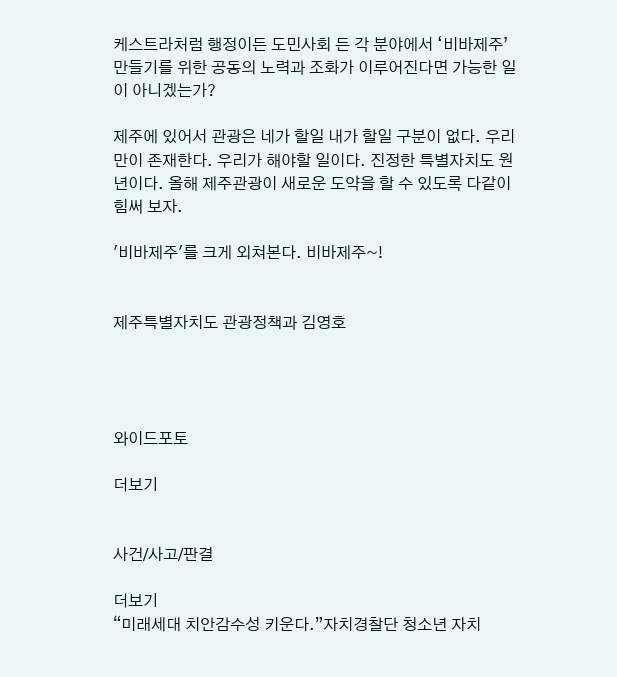케스트라처럼 행정이든 도민사회 든 각 분야에서 ‘비바제주’ 만들기를 위한 공동의 노력과 조화가 이루어진다면 가능한 일이 아니겠는가?

제주에 있어서 관광은 네가 할일 내가 할일 구분이 없다. 우리만이 존재한다. 우리가 해야할 일이다. 진정한 특별자치도 원년이다. 올해 제주관광이 새로운 도약을 할 수 있도록 다같이 힘써 보자.

'비바제주'를 크게 외쳐본다. 비바제주~!


제주특별자치도 관광정책과 김영호




와이드포토

더보기


사건/사고/판결

더보기
“미래세대 치안감수성 키운다.”자치경찰단 청소년 자치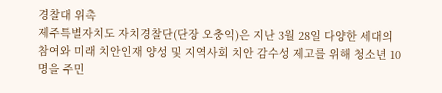경찰대 위촉
제주특별자치도 자치경찰단(단장 오충익)은 지난 3월 28일 다양한 세대의 참여와 미래 치안인재 양성 및 지역사회 치안 감수성 제고를 위해 청소년 10명을 주민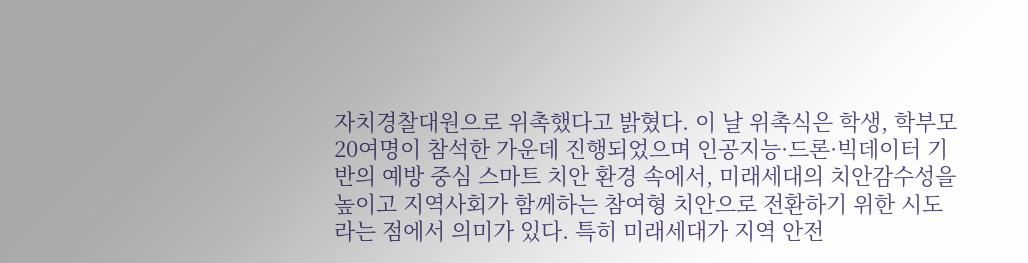자치경찰대원으로 위촉했다고 밝혔다. 이 날 위촉식은 학생, 학부모 20여명이 참석한 가운데 진행되었으며 인공지능·드론·빅데이터 기반의 예방 중심 스마트 치안 환경 속에서, 미래세대의 치안감수성을 높이고 지역사회가 함께하는 참여형 치안으로 전환하기 위한 시도라는 점에서 의미가 있다. 특히 미래세대가 지역 안전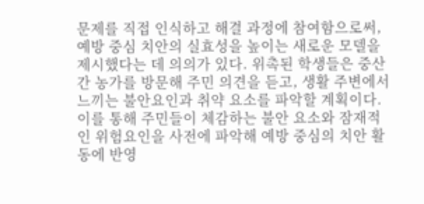문제를 직접 인식하고 해결 과정에 참여함으로써, 예방 중심 치안의 실효성을 높이는 새로운 모델을 제시했다는 데 의의가 있다. 위촉된 학생들은 중산간 농가를 방문해 주민 의견을 듣고, 생활 주변에서 느끼는 불안요인과 취약 요소를 파악할 계획이다. 이를 통해 주민들이 체감하는 불안 요소와 잠재적인 위험요인을 사전에 파악해 예방 중심의 치안 활동에 반영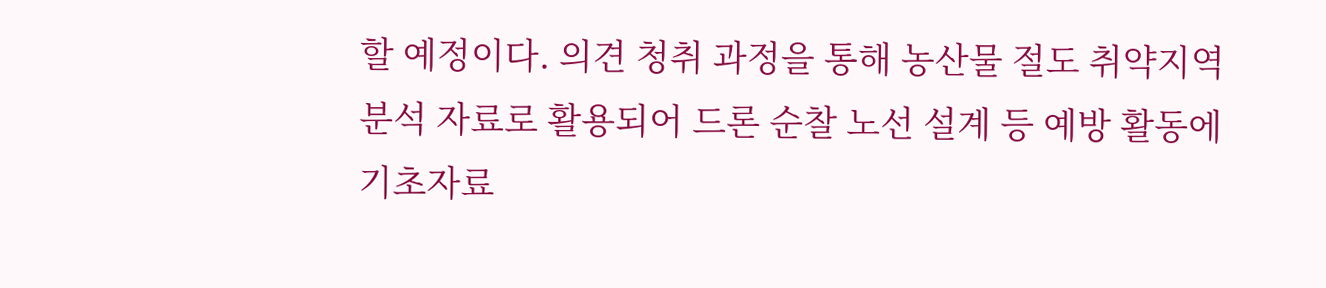할 예정이다. 의견 청취 과정을 통해 농산물 절도 취약지역 분석 자료로 활용되어 드론 순찰 노선 설계 등 예방 활동에 기초자료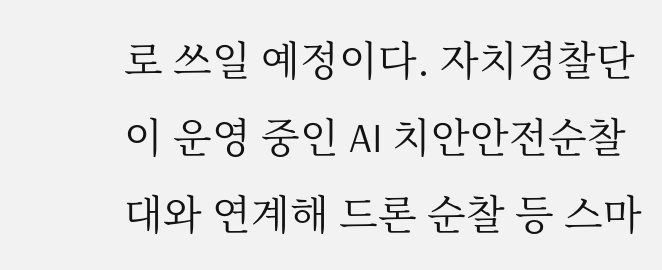로 쓰일 예정이다. 자치경찰단이 운영 중인 AI 치안안전순찰대와 연계해 드론 순찰 등 스마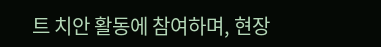트 치안 활동에 참여하며, 현장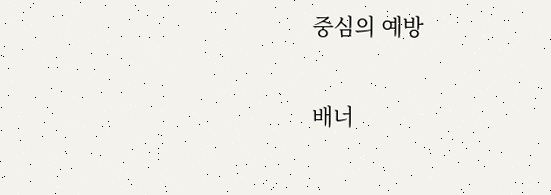중심의 예방

배너